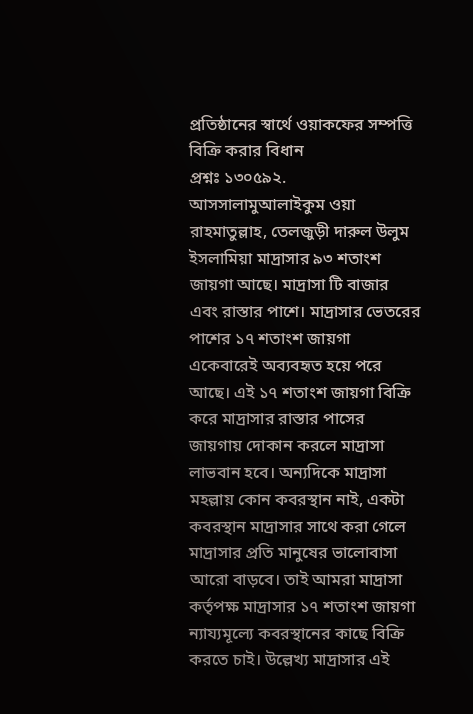প্রতিষ্ঠানের স্বার্থে ওয়াকফের সম্পত্তি বিক্রি করার বিধান
প্রশ্নঃ ১৩০৫৯২. আসসালামুআলাইকুম ওয়া রাহমাতুল্লাহ, তেলজুড়ী দারুল উলুম ইসলামিয়া মাদ্রাসার ৯৩ শতাংশ জায়গা আছে। মাদ্রাসা টি বাজার এবং রাস্তার পাশে। মাদ্রাসার ভেতরের পাশের ১৭ শতাংশ জায়গা একেবারেই অব্যবহৃত হয়ে পরে আছে। এই ১৭ শতাংশ জায়গা বিক্রি করে মাদ্রাসার রাস্তার পাসের জায়গায় দোকান করলে মাদ্রাসা লাভবান হবে। অন্যদিকে মাদ্রাসা মহল্লায় কোন কবরস্থান নাই, একটা কবরস্থান মাদ্রাসার সাথে করা গেলে মাদ্রাসার প্রতি মানুষের ভালোবাসা আরো বাড়বে। তাই আমরা মাদ্রাসা কর্তৃপক্ষ মাদ্রাসার ১৭ শতাংশ জায়গা ন্যায্যমূল্যে কবরস্থানের কাছে বিক্রি করতে চাই। উল্লেখ্য মাদ্রাসার এই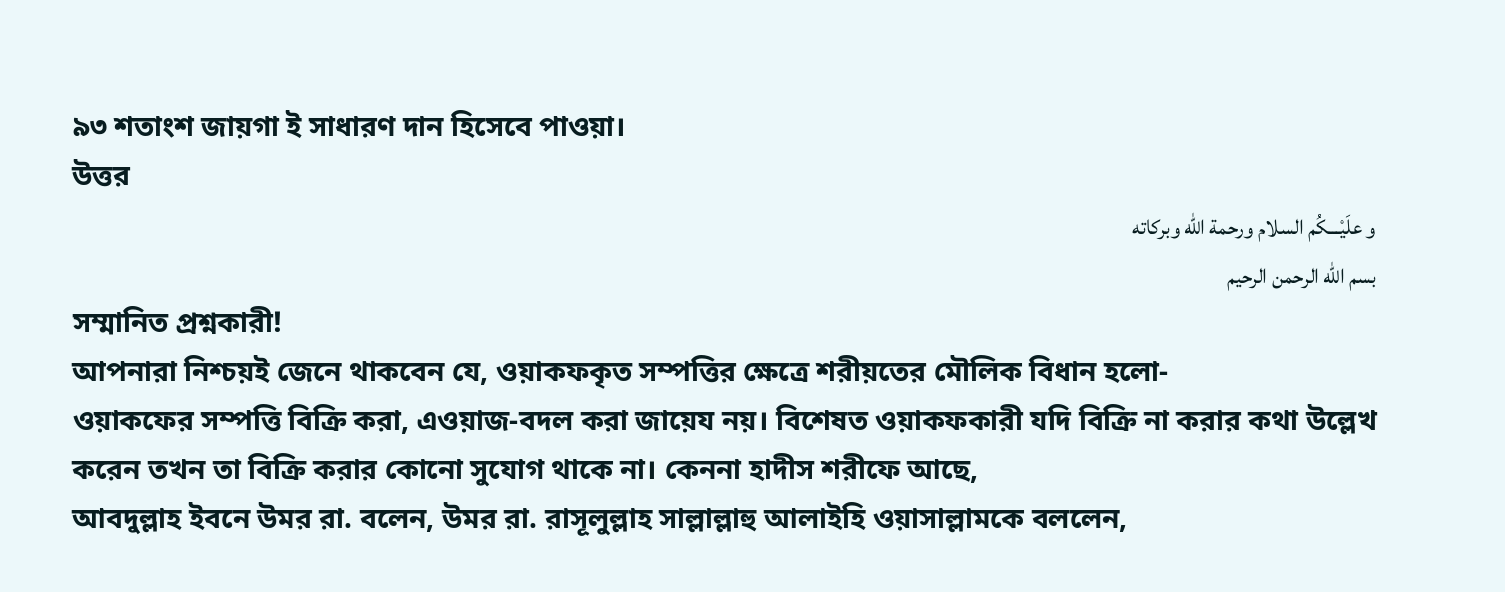৯৩ শতাংশ জায়গা ই সাধারণ দান হিসেবে পাওয়া।
উত্তর
و علَيْـــكُم السلام ورحمة الله وبركاته
بسم الله الرحمن الرحيم
সম্মানিত প্রশ্নকারী!
আপনারা নিশ্চয়ই জেনে থাকবেন যে, ওয়াকফকৃত সম্পত্তির ক্ষেত্রে শরীয়তের মৌলিক বিধান হলো-
ওয়াকফের সম্পত্তি বিক্রি করা, এওয়াজ-বদল করা জায়েয নয়। বিশেষত ওয়াকফকারী যদি বিক্রি না করার কথা উল্লেখ করেন তখন তা বিক্রি করার কোনো সুযোগ থাকে না। কেননা হাদীস শরীফে আছে,
আবদুল্লাহ ইবনে উমর রা. বলেন, উমর রা. রাসূলুল্লাহ সাল্লাল্লাহু আলাইহি ওয়াসাল্লামকে বললেন,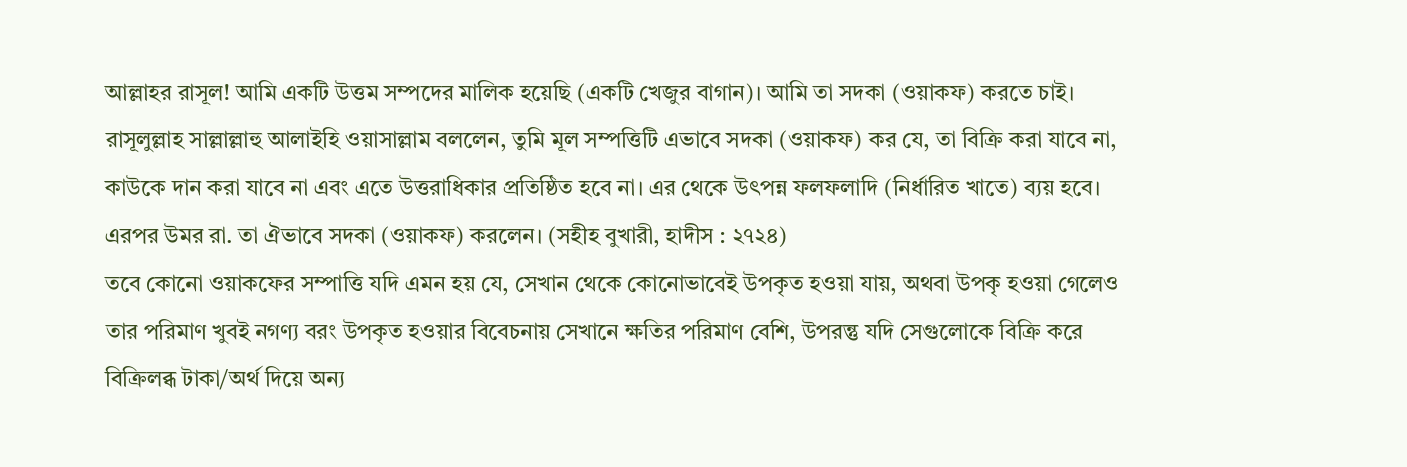আল্লাহর রাসূল! আমি একটি উত্তম সম্পদের মালিক হয়েছি (একটি খেজুর বাগান)। আমি তা সদকা (ওয়াকফ) করতে চাই। রাসূলুল্লাহ সাল্লাল্লাহু আলাইহি ওয়াসাল্লাম বললেন, তুমি মূল সম্পত্তিটি এভাবে সদকা (ওয়াকফ) কর যে, তা বিক্রি করা যাবে না, কাউকে দান করা যাবে না এবং এতে উত্তরাধিকার প্রতিষ্ঠিত হবে না। এর থেকে উৎপন্ন ফলফলাদি (নির্ধারিত খাতে) ব্যয় হবে। এরপর উমর রা. তা ঐভাবে সদকা (ওয়াকফ) করলেন। (সহীহ বুখারী, হাদীস : ২৭২৪)
তবে কোনো ওয়াকফের সম্পাত্তি যদি এমন হয় যে, সেখান থেকে কোনোভাবেই উপকৃত হওয়া যায়, অথবা উপকৃ হওয়া গেলেও তার পরিমাণ খুবই নগণ্য বরং উপকৃত হওয়ার বিবেচনায় সেখানে ক্ষতির পরিমাণ বেশি, উপরন্তু যদি সেগুলোকে বিক্রি করে বিক্রিলব্ধ টাকা/অর্থ দিয়ে অন্য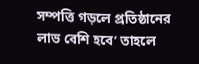সম্পত্তি গড়লে প্রতিষ্ঠানের লাভ বেশি হবে’ তাহলে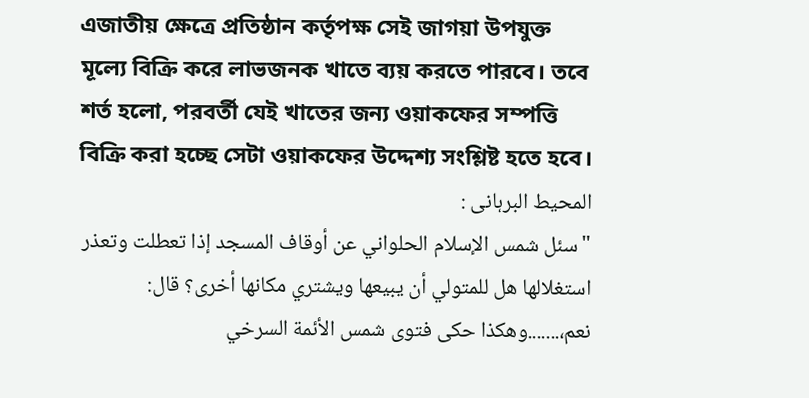এজাতীয় ক্ষেত্রে প্রতিষ্ঠান কর্তৃপক্ষ সেই জাগয়া উপযুক্ত মূল্যে বিক্রি করে লাভজনক খাতে ব্যয় করতে পারবে। তবে শর্ত হলো, পরবর্তী যেই খাতের জন্য ওয়াকফের সম্পত্তি বিক্রি করা হচ্ছে সেটা ওয়াকফের উদ্দেশ্য সংশ্লিষ্ট হতে হবে।
المحیط البرہانی :
"سئل شمس الإسلام الحلواني عن أوقاف المسجد إذا تعطلت وتعذر استغلالها هل للمتولي أن يبيعها ويشتري مكانها أخرى؟ قال: نعم،.......وهكذا حكى فتوى شمس الأئمة السرخي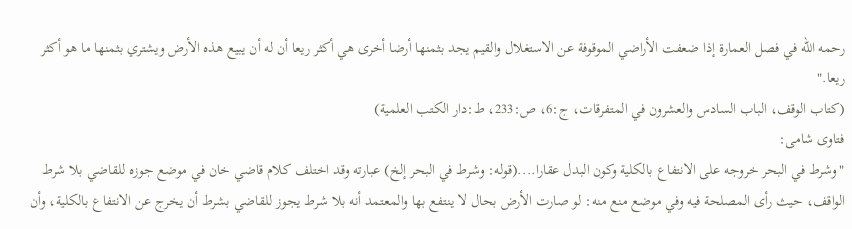رحمه الله في فصل العمارة إذا ضعفت الأراضي الموقوفة عن الاستغلال والقيم يجد بثمنها أرضا أخرى هي أكثر ريعا أن له أن يبيع هذه الأرض ويشتري بثمنها ما هو أكثر ريعا."
(كتاب الوقف، الباب السادس والعشرون في المتفرقات، ج:6، ص:233، ط:دار الكتب العلمية)
فتاوی شامی:
"وشرط في البحر خروجه على الانتفاع بالكلية وكون البدل عقارا....(قوله: وشرط في البحر إلخ) عبارته وقد اختلف كلام قاضي خان في موضع جوزه للقاضي بلا شرط الواقف، حيث رأى المصلحة فيه وفي موضع منع منه: لو صارت الأرض بحال لا ينتفع بها والمعتمد أنه بلا شرط يجوز للقاضي بشرط أن يخرج عن الانتفاع بالكلية، وأن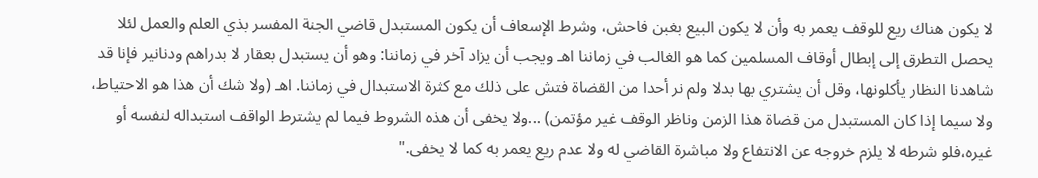لا يكون هناك ريع للوقف يعمر به وأن لا يكون البيع بغبن فاحش، وشرط الإسعاف أن يكون المستبدل قاضي الجنة المفسر بذي العلم والعمل لئلا يحصل التطرق إلى إبطال أوقاف المسلمين كما هو الغالب في زماننا اهـ ويجب أن يزاد آخر في زماننا: وهو أن يستبدل بعقار لا بدراهم ودنانير فإنا قد شاهدنا النظار يأكلونها، وقل أن يشتري بها بدلا ولم نر أحدا من القضاة فتش على ذلك مع كثرة الاستبدال في زماننا. اهـ (ولا شك أن هذا هو الاحتياط، ولا سيما إذا كان المستبدل من قضاة هذا الزمن وناظر الوقف غير مؤتمن) ...ولا يخفى أن هذه الشروط فيما لم يشترط الواقف استبداله لنفسه أو غيره،فلو شرطه لا يلزم خروجه عن الانتفاع ولا مباشرة القاضي له ولا عدم ريع يعمر به كما لا يخفى."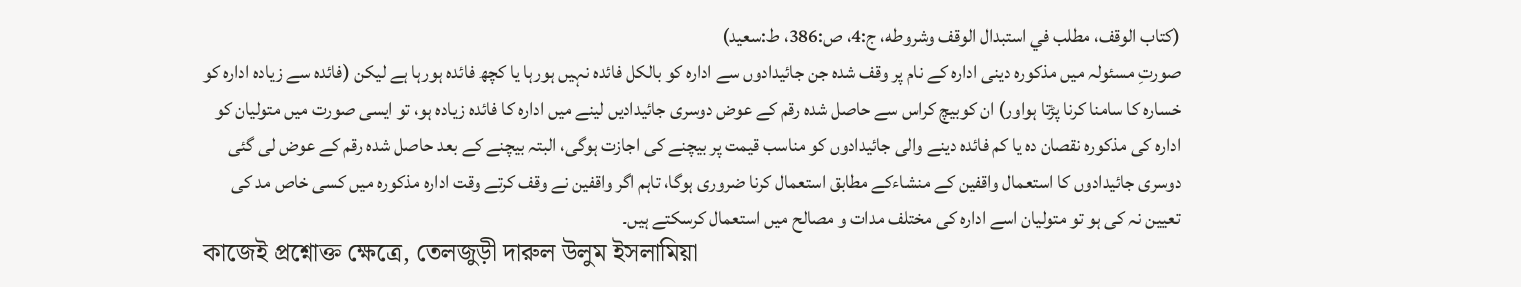(كتاب الوقف، مطلب في استبدال الوقف وشروطه، ج:4، ص:386، ط:سعيد)
صورتِ مسئولہ میں مذکورہ دینی ادارہ کے نام پر وقف شدہ جن جائیدادوں سے ادارہ کو بالکل فائدہ نہیں ہورہا یا کچھ فائدہ ہورہا ہے لیکن (فائدہ سے زیادہ ادارہ کو خسارہ کا سامنا کرنا پڑتا ہواور) ان کوبیچ کراس سے حاصل شدہ رقم کے عوض دوسری جائیدادیں لینے میں ادارہ کا فائدہ زیادہ ہو، تو ایسی صورت میں متولیان کو ادارہ کی مذکورہ نقصان دہ یا کم فائدہ دینے والی جائیدادوں کو مناسب قیمت پر بیچنے کی اجازت ہوگی، البتہ بیچنے کے بعد حاصل شدہ رقم کے عوض لی گئی دوسری جائیدادوں کا استعمال واقفین کے منشاءکے مطابق استعمال کرنا ضروری ہوگا، تاہم اگر واقفین نے وقف کرتے وقت ادارہ مذکورہ میں کسی خاص مد کی تعیین نہ کی ہو تو متولیان اسے ادارہ کی مختلف مدات و مصالح میں استعمال کرسکتے ہیں۔
কাজেই প্রশ্নোক্ত ক্ষেত্রে, তেলজুড়ী দারুল উলুম ইসলামিয়া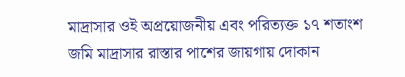মাদ্রাসার ওই অপ্রয়োজনীয় এবং পরিত্যক্ত ১৭ শতাংশ জমি মাদ্রাসার রাস্তার পাশের জায়গায় দোকান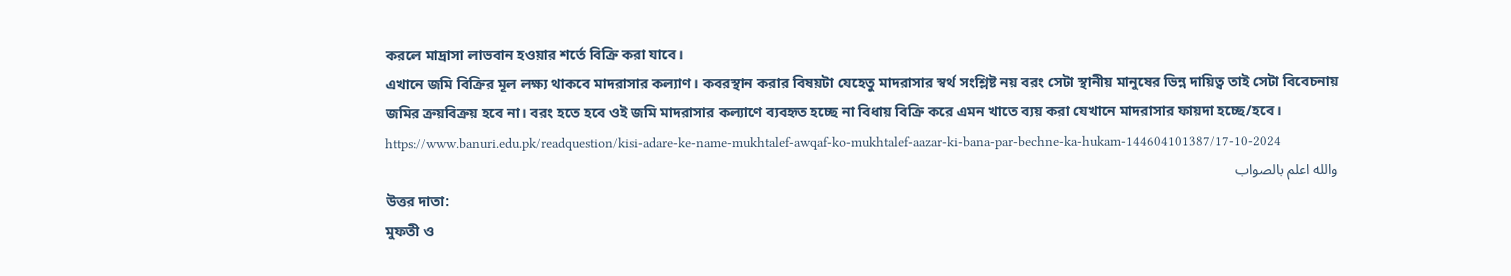করলে মাদ্রাসা লাভবান হওয়ার শর্তে বিক্রি করা যাবে।
এখানে জমি বিক্রির মূল লক্ষ্য থাকবে মাদরাসার কল্যাণ। কবরস্থান করার বিষয়টা যেহেতু মাদরাসার স্বর্থ সংশ্লিষ্ট নয় বরং সেটা স্থানীয় মানুষের ভিন্ন দায়িত্ব তাই সেটা বিবেচনায় জমির ক্রয়বিক্রয় হবে না। বরং হতে হবে ওই জমি মাদরাসার কল্যাণে ব্যবহৃত হচ্ছে না বিধায় বিক্রি করে এমন খাতে ব্যয় করা যেখানে মাদরাসার ফায়দা হচ্ছে/হবে।
https://www.banuri.edu.pk/readquestion/kisi-adare-ke-name-mukhtalef-awqaf-ko-mukhtalef-aazar-ki-bana-par-bechne-ka-hukam-144604101387/17-10-2024
والله اعلم بالصواب
উত্তর দাতা:
মুফতী ও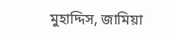মুহাদ্দিস, জামিয়া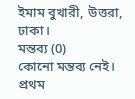ইমাম বুখারী, উত্তরা, ঢাকা।
মন্তব্য (0)
কোনো মন্তব্য নেই। প্রথম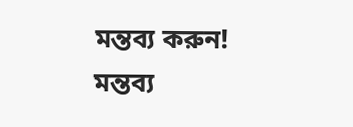মন্তব্য করুন!
মন্তব্য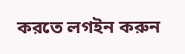করতে লগইন করুন